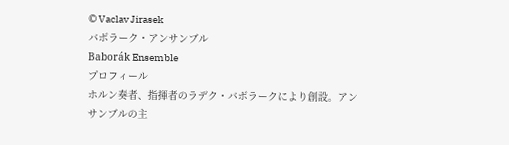© Vaclav Jirasek
バボラーク・アンサンブル
Baborák Ensemble
プロフィール
ホルン奏者、指揮者のラデク・バボラークにより創設。アンサンブルの主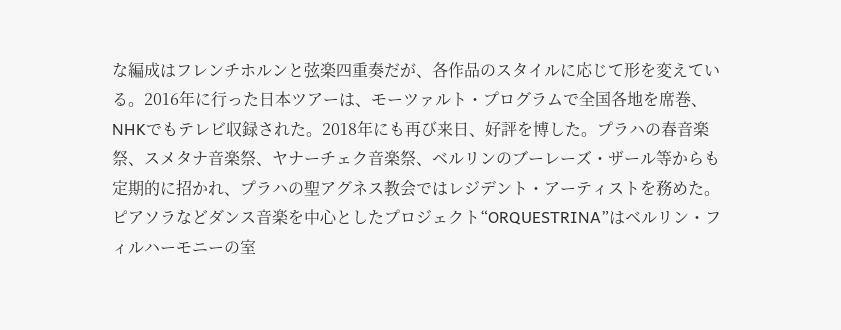な編成はフレンチホルンと弦楽四重奏だが、各作品のスタイルに応じて形を変えている。2016年に行った日本ツアーは、モーツァルト・プログラムで全国各地を席巻、NHKでもテレビ収録された。2018年にも再び来日、好評を博した。プラハの春音楽祭、スメタナ音楽祭、ヤナーチェク音楽祭、ベルリンのブーレーズ・ザール等からも定期的に招かれ、プラハの聖アグネス教会ではレジデント・アーティストを務めた。ピアソラなどダンス音楽を中心としたプロジェクト“ORQUESTRINA”はベルリン・フィルハーモニーの室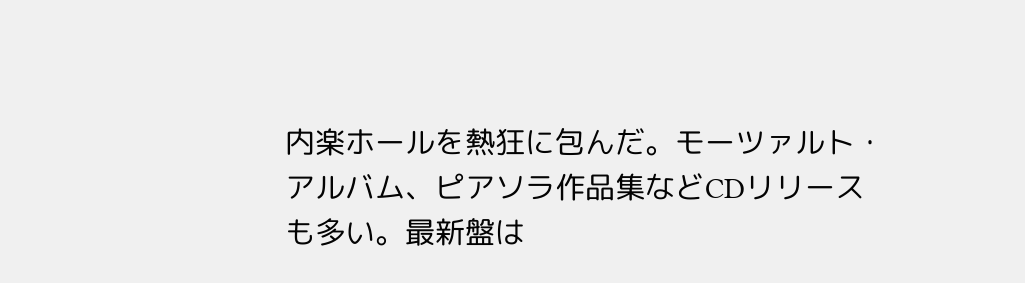内楽ホールを熱狂に包んだ。モーツァルト・アルバム、ピアソラ作品集などCDリリースも多い。最新盤は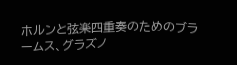ホルンと弦楽四重奏のためのブラームス、グラズノ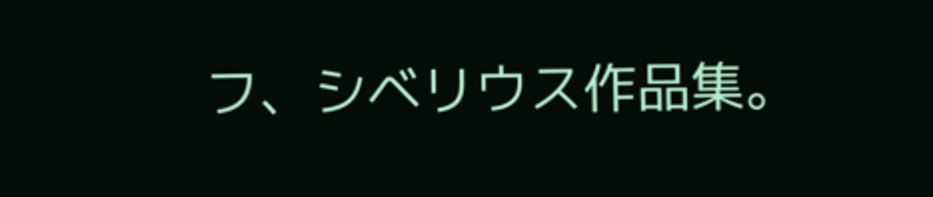フ、シベリウス作品集。